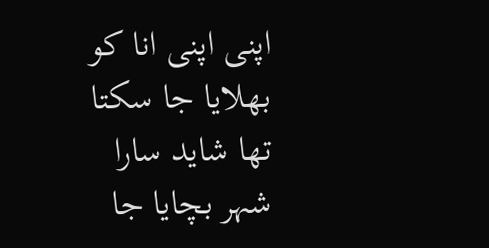اپنی اپنی انا کو بھلایا جا سکتا تھا شاید سارا شہر بچایا جا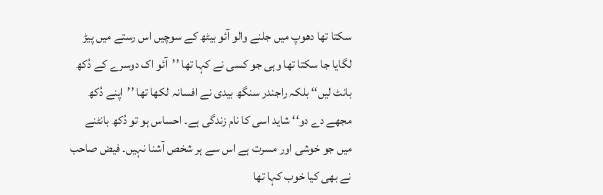سکتا تھا دھوپ میں جلنے والو آئو بیٹھ کے سوچیں اس رستے میں پیڑ لگایا جا سکتا تھا وہی جو کسی نے کہا تھا ’’آئو اک دوسرے کے دُکھ بانٹ لیں‘‘ بلکہ راجندر سنگھ بیدی نے افسانہ لکھا تھا ’’اپنے دُکھ مجھے دے دو‘‘ شاید اسی کا نام زندگی ہے۔ احساس ہو تو دُکھ بانٹنے میں جو خوشی اور مسرت ہے اس سے ہر شخص آشنا نہیں۔ فیض صاحب نے بھی کیا خوب کہا تھا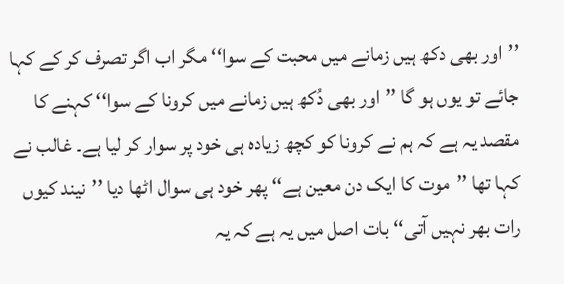’’اور بھی دکھ ہیں زمانے میں محبت کے سوا‘‘ مگر اب اگر تصرف کر کے کہا جائے تو یوں ہو گا ’’اور بھی دُکھ ہیں زمانے میں کرونا کے سوا‘‘ کہنے کا مقصد یہ ہے کہ ہم نے کرونا کو کچھ زیادہ ہی خود پر سوار کر لیا ہے۔ غالب نے کہا تھا ’’موت کا ایک دن معین ہے‘‘ پھر خود ہی سوال اٹھا دیا ’’نیند کیوں رات بھر نہیں آتی‘‘ بات اصل میں یہ ہے کہ یہ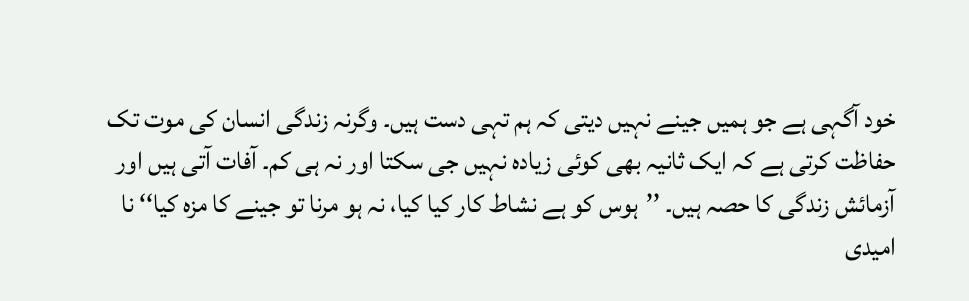خود آگہی ہے جو ہمیں جینے نہیں دیتی کہ ہم تہی دست ہیں۔ وگرنہ زندگی انسان کی موت تک حفاظت کرتی ہے کہ ایک ثانیہ بھی کوئی زیادہ نہیں جی سکتا اور نہ ہی کم۔ آفات آتی ہیں اور آزمائش زندگی کا حصہ ہیں۔ ’’ہوس کو ہے نشاط کار کیا کیا، نہ ہو مرنا تو جینے کا مزہ کیا‘‘ نا امیدی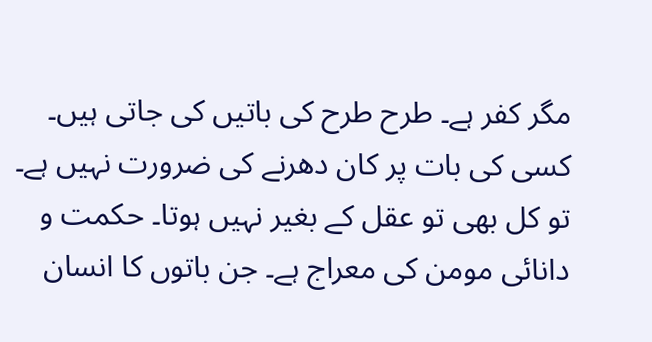مگر کفر ہے۔ طرح طرح کی باتیں کی جاتی ہیں۔ کسی کی بات پر کان دھرنے کی ضرورت نہیں ہے۔ تو کل بھی تو عقل کے بغیر نہیں ہوتا۔ حکمت و دانائی مومن کی معراج ہے۔ جن باتوں کا انسان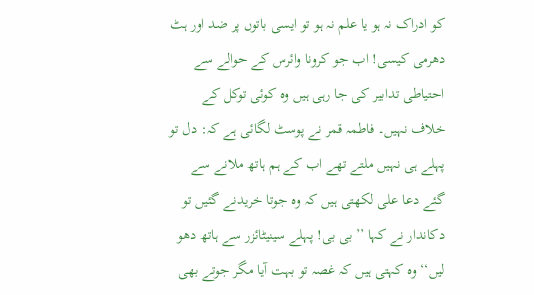کو ادراک نہ ہو یا علم نہ ہو تو ایسی باتوں پر ضد اور ہٹ دھرمی کیسی! اب جو کرونا وائرس کے حوالے سے احتیاطی تدابیر کی جا رہی ہیں وہ کوئی توکل کے خلاف نہیں۔ فاطمہ قمر نے پوسٹ لگائی ہے کہ: دل تو پہلے ہی نہیں ملتے تھے اب کے ہم ہاتھ ملانے سے گئے دعا علی لکھتی ہیں کہ وہ جوتا خریدنے گئیں تو دکاندار نے کہا ’’بی بی! پہلے سینیٹائزر سے ہاتھ دھو لیں‘‘ وہ کہتی ہیں کہ غصہ تو بہت آیا مگر جوتے بھی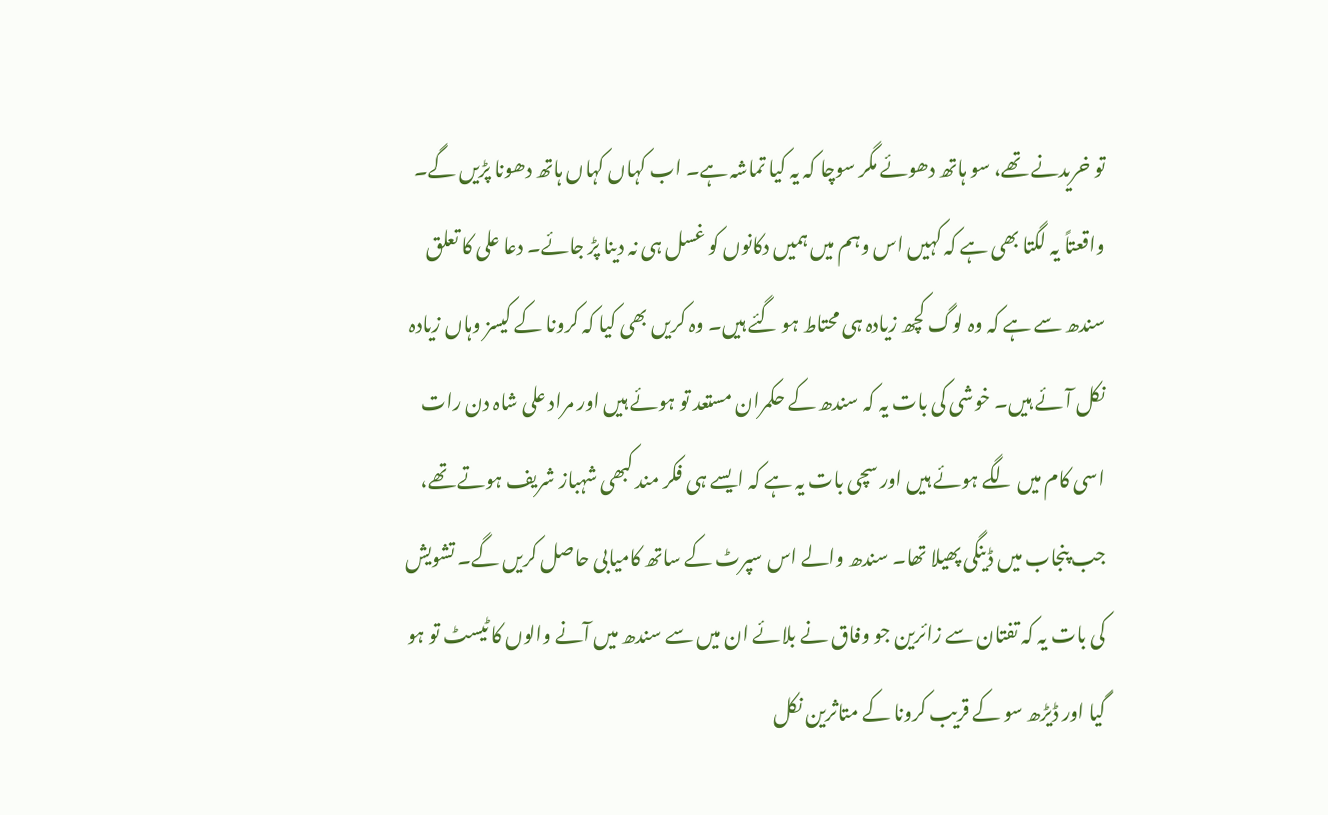تو خریدنے تھے، سو ہاتھ دھوئے مگر سوچا کہ یہ کیا تماشہ ہے۔ اب کہاں کہاں ہاتھ دھونا پڑیں گے۔ واقعتاً یہ لگتا بھی ہے کہ کہیں اس وہم میں ہمیں دکانوں کو غسل ہی نہ دینا پڑ جائے۔ دعا علی کا تعلق سندھ سے ہے کہ وہ لوگ کچھ زیادہ ہی محتاط ہو گئے ہیں۔ وہ کریں بھی کیا کہ کرونا کے کیسز وہاں زیادہ نکل آئے ہیں۔ خوشی کی بات یہ کہ سندھ کے حکمران مستعد تو ہوئے ہیں اور مراد علی شاہ دن رات اسی کام میں لگے ہوئے ہیں اور سچی بات یہ ہے کہ ایسے ہی فکر مند کبھی شہباز شریف ہوتے تھے، جب پنجاب میں ڈینگی پھیلا تھا۔ سندھ والے اس سپرٹ کے ساتھ کامیابی حاصل کریں گے۔ تشویش کی بات یہ کہ تفتان سے زائرین جو وفاق نے بلائے ان میں سے سندھ میں آنے والوں کا ٹیسٹ تو ہو گیا اور ڈیڑھ سو کے قریب کرونا کے متاثرین نکل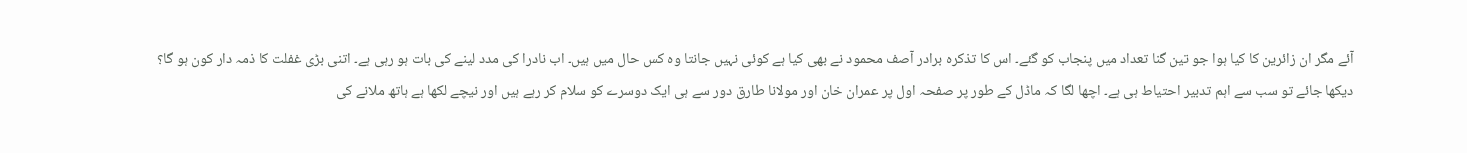آئے مگر ان زائرین کا کیا ہوا جو تین گنا تعداد میں پنجاب کو گئے۔ اس کا تذکرہ برادر آصف محمود نے بھی کیا ہے کوئی نہیں جانتا وہ کس حال میں ہیں۔ اب نادرا کی مدد لینے کی بات ہو رہی ہے۔ اتنی بڑی غفلت کا ذمہ دار کون ہو گا؟ دیکھا جائے تو سب سے اہم تدبیر احتیاط ہی ہے۔ اچھا لگا کہ ماڈل کے طور پر صفحہ اول پر عمران خان اور مولانا طارق دور سے ہی ایک دوسرے کو سلام کر رہے ہیں اور نیچے لکھا ہے ہاتھ ملانے کی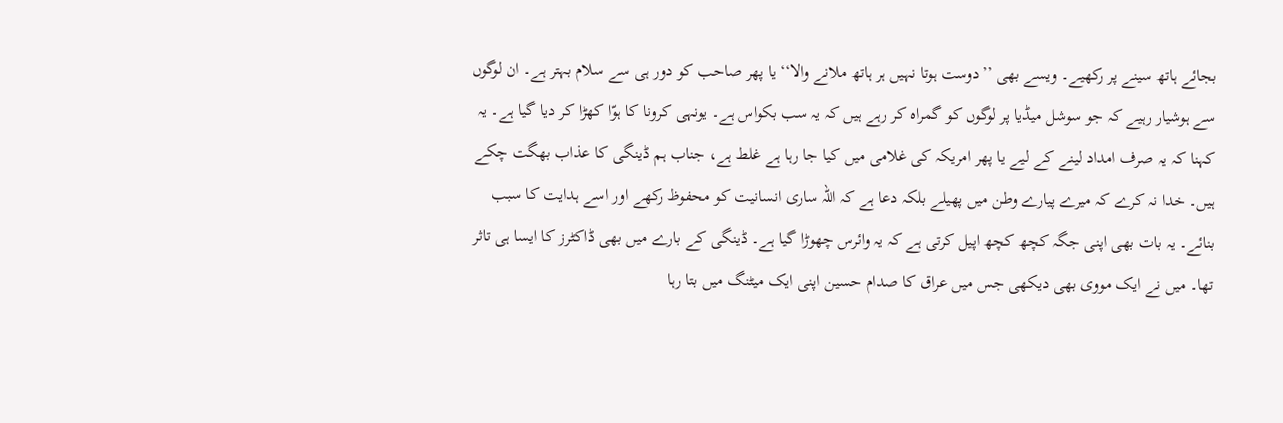بجائے ہاتھ سینے پر رکھیے۔ ویسے بھی ’’دوست ہوتا نہیں ہر ہاتھ ملانے والا‘‘ یا پھر صاحب کو دور ہی سے سلام بہتر ہے۔ ان لوگوں سے ہوشیار رہیے کہ جو سوشل میڈیا پر لوگوں کو گمراہ کر رہے ہیں کہ یہ سب بکواس ہے۔ یونہی کرونا کا ہوّا کھڑا کر دیا گیا ہے۔ یہ کہنا کہ یہ صرف امداد لینے کے لیے یا پھر امریکہ کی غلامی میں کیا جا رہا ہے غلط ہے، جناب ہم ڈینگی کا عذاب بھگت چکے ہیں۔ خدا نہ کرے کہ میرے پیارے وطن میں پھیلے بلکہ دعا ہے کہ اللہ ساری انسانیت کو محفوظ رکھے اور اسے ہدایت کا سبب بنائے۔ یہ بات بھی اپنی جگہ کچھ کچھ اپیل کرتی ہے کہ یہ وائرس چھوڑا گیا ہے۔ ڈینگی کے بارے میں بھی ڈاکٹرز کا ایسا ہی تاثر تھا۔ میں نے ایک مووی بھی دیکھی جس میں عراق کا صدام حسین اپنی ایک میٹنگ میں بتا رہا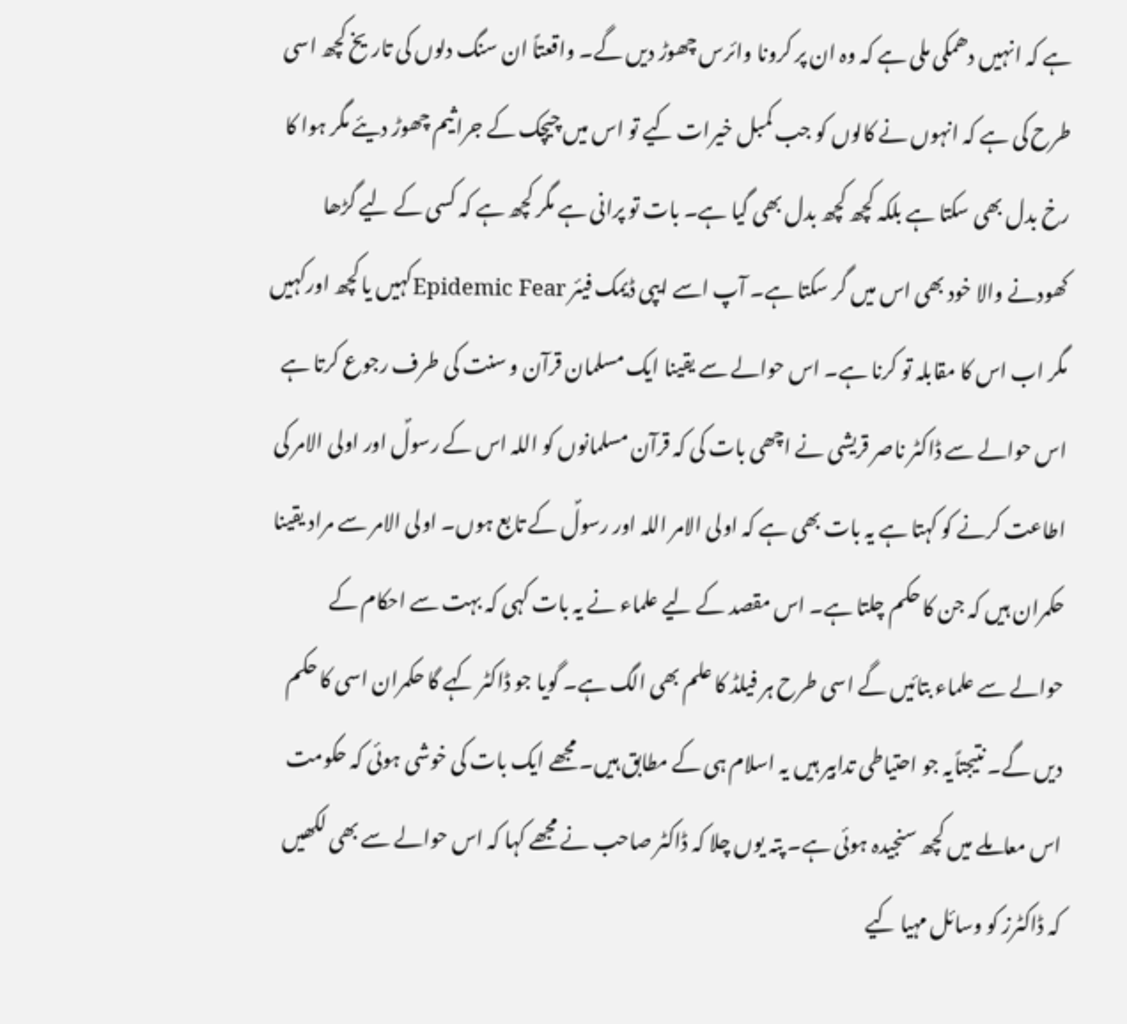ہے کہ انہیں دھمکی ملی ہے کہ وہ ان پر کرونا وائرس چھوڑ دیں گے۔ واقعتاً ان سنگ دلوں کی تاریخ کچھ اسی طرح کی ہے کہ انہوں نے کالوں کو جب کمبل خیرات کیے تو اس میں چیچک کے جراثیم چھوڑ دیئے مگر ہوا کا رخ بدل بھی سکتا ہے بلکہ کچھ کچھ بدل بھی گیا ہے۔ بات تو پرانی ہے مگر کچھ ہے کہ کسی کے لیے گڑھا کھودنے والا خود بھی اس میں گر سکتا ہے۔ آپ اسے ایپی ڈیمک فیئر Epidemic Fearکہیں یا کچھ اورکہیں مگر اب اس کا مقابلہ تو کرنا ہے۔ اس حوالے سے یقینا ایک مسلمان قرآن و سنت کی طرف رجوع کرتا ہے اس حوالے سے ڈاکٹر ناصر قریشی نے اچھی بات کی کہ قرآن مسلمانوں کو اللہ اس کے رسولؐ اور اولی الامر کی اطاعت کرنے کو کہتا ہے یہ بات بھی ہے کہ اولی الامر اللہ اور رسولؐ کے تابع ہوں۔ اولی الامر سے مراد یقینا حکمران ہیں کہ جن کا حکم چلتا ہے۔ اس مقصد کے لیے علماء نے یہ بات کہی کہ بہت سے احکام کے حوالے سے علماء بتائیں گے اسی طرح ہر فیلڈ کا علم بھی الگ ہے۔ گویا جو ڈاکٹر کہے گا حکمران اسی کا حکم دیں گے۔ نتیجتاًیہ جو احتیاطی تدابیر ہیں یہ اسلام ہی کے مطابق ہیں۔ مجھے ایک بات کی خوشی ہوئی کہ حکومت اس معاملے میں کچھ سنجیدہ ہوئی ہے۔ پتہ یوں چلا کہ ڈاکٹر صاحب نے مجھے کہا کہ اس حوالے سے بھی لکھیں کہ ڈاکٹرز کو وسائل مہیا کیے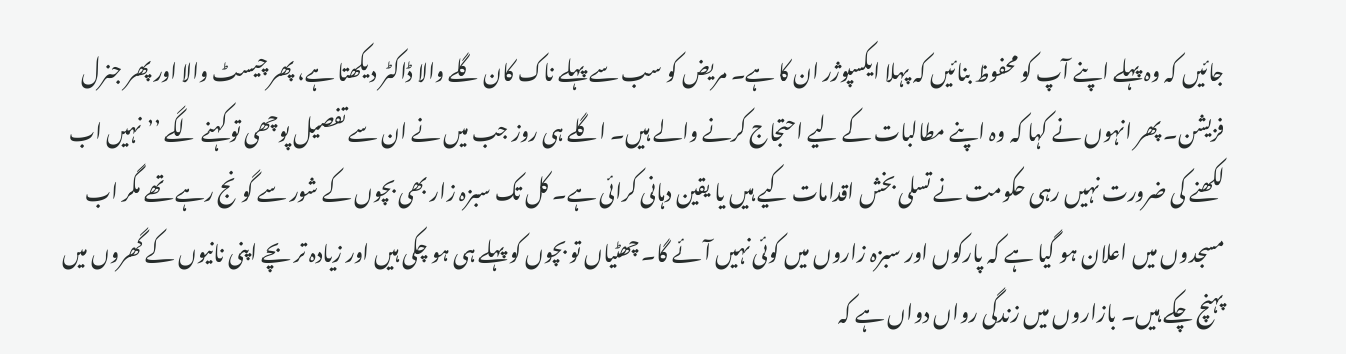جائیں کہ وہ پہلے اپنے آپ کو محفوظ بنائیں کہ پہلا ایکسپوژر ان کا ہے۔ مریض کو سب سے پہلے ناک کان گلے والا ڈاکٹر دیکھتا ہے، پھر چیسٹ والا اور پھر جنرل فزیشن۔ پھر انہوں نے کہا کہ وہ اپنے مطالبات کے لیے احتجاج کرنے والے ہیں۔ اگلے ہی روز جب میں نے ان سے تفصیل پوچھی تو کہنے لگے ’’نہیں اب لکھنے کی ضرورت نہیں رہی حکومت نے تسلی بخش اقدامات کیے ہیں یا یقین دہانی کرائی ہے۔ کل تک سبزہ زار بھی بچوں کے شور سے گونج رہے تھے مگر اب مسجدوں میں اعلان ہو گیا ہے کہ پارکوں اور سبزہ زاروں میں کوئی نہیں آئے گا۔ چھٹیاں تو بچوں کو پہلے ہی ہو چکی ہیں اور زیادہ تر بچے اپنی نانیوں کے گھروں میں پہنچ چکے ہیں۔ بازاروں میں زندگی رواں دواں ہے کہ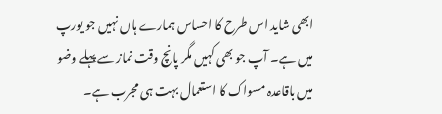ابھی شاید اس طرح کا احساس ہمارے ہاں نہیں جو یورپ میں ہے۔ آپ جو بھی کہیں مگر پانچ وقت نماز سے پہلے وضو میں باقاعدہ مسواک کا استعمال بہت ہی مجرب ہے۔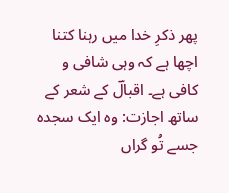پھر ذکرِ خدا میں رہنا کتنا اچھا ہے کہ وہی شافی و کافی ہے۔ اقبالؔ کے شعر کے ساتھ اجازت: وہ ایک سجدہ جسے تُو گراں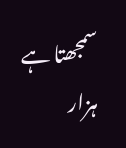سمجھتا ہے ہزار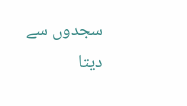سجدوں سے دیتا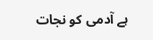ہے آدمی کو نجات